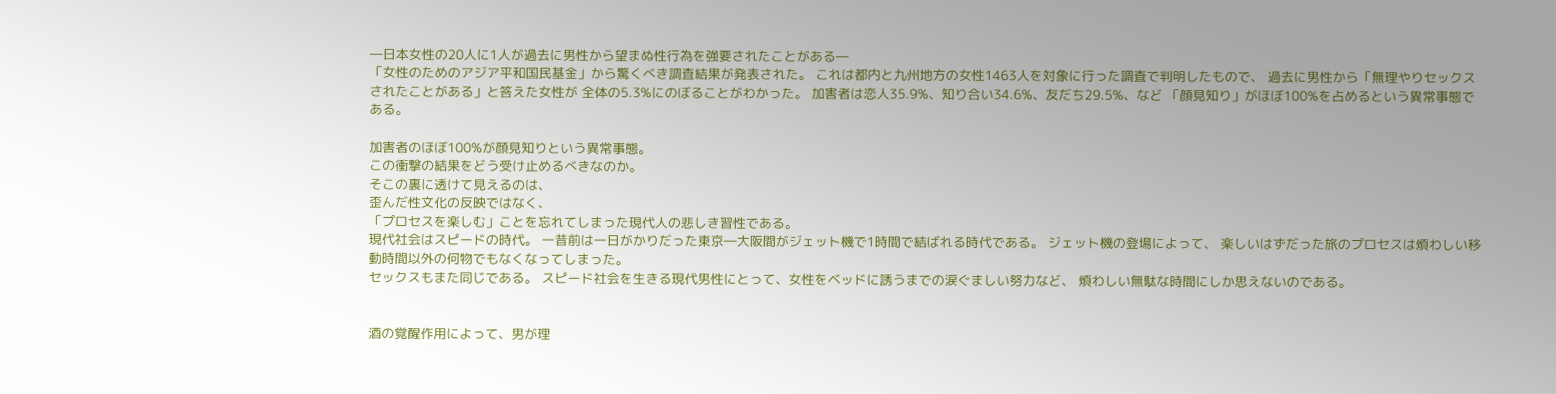―日本女性の20人に1人が過去に男性から望まぬ性行為を強要されたことがある―
「女性のためのアジア平和国民基金」から驚くべき調査結果が発表された。 これは都内と九州地方の女性1463人を対象に行った調査で判明したもので、 過去に男性から「無理やりセックスされたことがある」と答えた女性が 全体の5.3%にのぼることがわかった。 加害者は恋人35.9%、知り合い34.6%、友だち29.5%、など 「顔見知り」がほぼ100%を占めるという異常事態である。

加害者のほぼ100%が顔見知りという異常事態。
この衝撃の結果をどう受け止めるべきなのか。
そこの裏に透けて見えるのは、
歪んだ性文化の反映ではなく、
「プロセスを楽しむ」ことを忘れてしまった現代人の悲しき習性である。
現代社会はスピードの時代。 一昔前は一日がかりだった東京―大阪間がジェット機で1時間で結ばれる時代である。 ジェット機の登場によって、 楽しいはずだった旅のプロセスは煩わしい移動時間以外の何物でもなくなってしまった。
セックスもまた同じである。 スピード社会を生きる現代男性にとって、女性をベッドに誘うまでの涙ぐましい努力など、 煩わしい無駄な時間にしか思えないのである。


酒の覚醒作用によって、男が理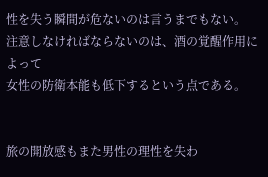性を失う瞬間が危ないのは言うまでもない。
注意しなければならないのは、酒の覚醒作用によって
女性の防衛本能も低下するという点である。


旅の開放感もまた男性の理性を失わ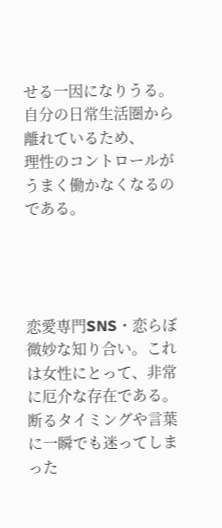せる一因になりうる。
自分の日常生活圏から離れているため、
理性のコントロールがうまく働かなくなるのである。




恋愛専門SNS・恋らぼ
微妙な知り合い。これは女性にとって、非常に厄介な存在である。
断るタイミングや言葉に一瞬でも迷ってしまった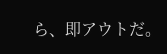ら、即アウトだ。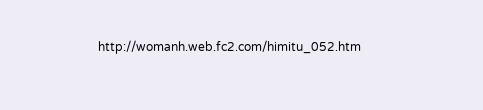http://womanh.web.fc2.com/himitu_052.htm